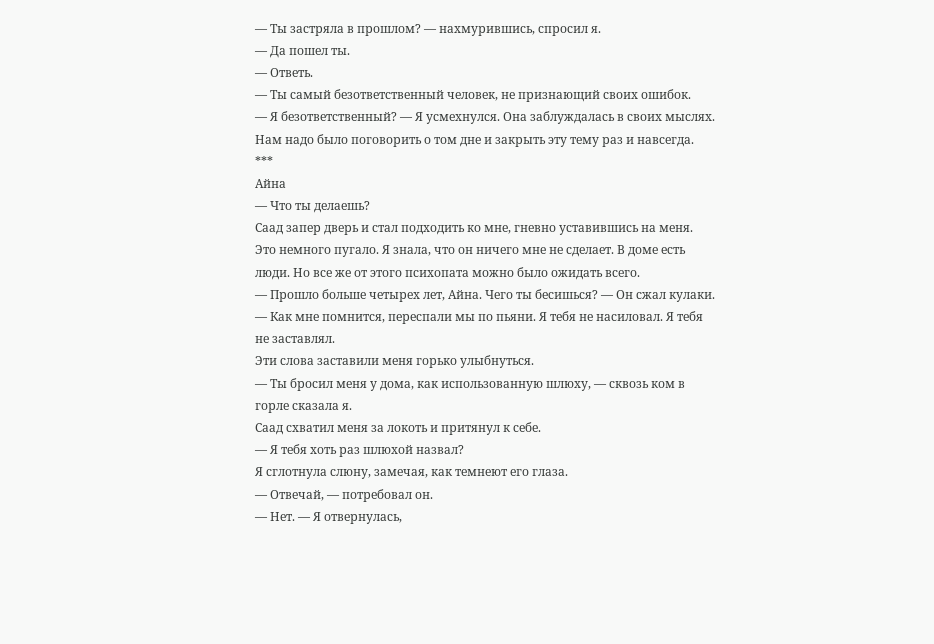— Ты застряла в прошлом? — нахмурившись, спросил я.
— Да пошел ты.
— Ответь.
— Ты самый безответственный человек, не признающий своих ошибок.
— Я безответственный? — Я усмехнулся. Она заблуждалась в своих мыслях. Нам надо было поговорить о том дне и закрыть эту тему раз и навсегда.
***
Айна
— Что ты делаешь?
Саад запер дверь и стал подходить ко мне, гневно уставившись на меня. Это немного пугало. Я знала, что он ничего мне не сделает. В доме есть люди. Но все же от этого психопата можно было ожидать всего.
— Прошло больше четырех лет, Айна. Чего ты бесишься? — Он сжал кулаки. — Как мне помнится, переспали мы по пьяни. Я тебя не насиловал. Я тебя не заставлял.
Эти слова заставили меня горько улыбнуться.
— Ты бросил меня у дома, как использованную шлюху, — сквозь ком в горле сказала я.
Саад схватил меня за локоть и притянул к себе.
— Я тебя хоть раз шлюхой назвал?
Я сглотнула слюну, замечая, как темнеют его глаза.
— Отвечай, — потребовал он.
— Нет. — Я отвернулась,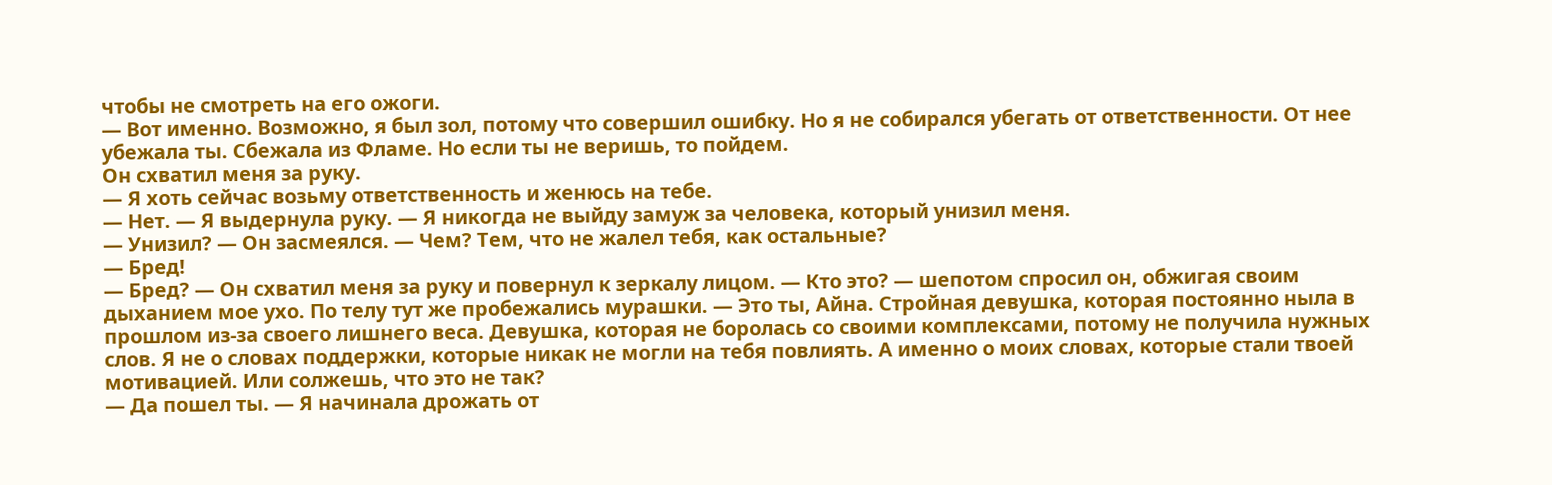чтобы не смотреть на его ожоги.
— Вот именно. Возможно, я был зол, потому что совершил ошибку. Но я не собирался убегать от ответственности. От нее убежала ты. Сбежала из Фламе. Но если ты не веришь, то пойдем.
Он схватил меня за руку.
— Я хоть сейчас возьму ответственность и женюсь на тебе.
— Нет. — Я выдернула руку. — Я никогда не выйду замуж за человека, который унизил меня.
— Унизил? — Он засмеялся. — Чем? Тем, что не жалел тебя, как остальные?
— Бред!
— Бред? — Он схватил меня за руку и повернул к зеркалу лицом. — Кто это? — шепотом спросил он, обжигая своим дыханием мое ухо. По телу тут же пробежались мурашки. — Это ты, Айна. Стройная девушка, которая постоянно ныла в прошлом из-за своего лишнего веса. Девушка, которая не боролась со своими комплексами, потому не получила нужных слов. Я не о словах поддержки, которые никак не могли на тебя повлиять. А именно о моих словах, которые стали твоей мотивацией. Или солжешь, что это не так?
— Да пошел ты. — Я начинала дрожать от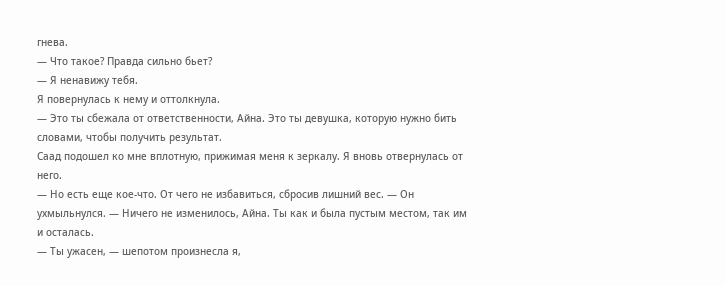гнева.
— Что такое? Правда сильно бьет?
— Я ненавижу тебя.
Я повернулась к нему и оттолкнула.
— Это ты сбежала от ответственности, Айна. Это ты девушка, которую нужно бить словами, чтобы получить результат.
Саад подошел ко мне вплотную, прижимая меня к зеркалу. Я вновь отвернулась от него.
— Но есть еще кое-что. От чего не избавиться, сбросив лишний вес. — Он ухмыльнулся. — Ничего не изменилось, Айна. Ты как и была пустым местом, так им и осталась.
— Ты ужасен, — шепотом произнесла я,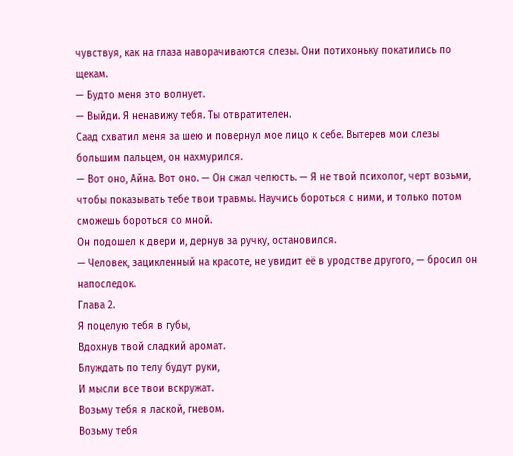чувствуя, как на глаза наворачиваются слезы. Они потихоньку покатились по щекам.
— Будто меня это волнует.
— Выйди. Я ненавижу тебя. Ты отвратителен.
Саад схватил меня за шею и повернул мое лицо к себе. Вытерев мои слезы большим пальцем, он нахмурился.
— Вот оно, Айна. Вот оно. — Он сжал челюсть. — Я не твой психолог, черт возьми, чтобы показывать тебе твои травмы. Научись бороться с ними, и только потом сможешь бороться со мной.
Он подошел к двери и, дернув за ручку, остановился.
— Человек, зацикленный на красоте, не увидит её в уродстве другого, — бросил он напоследок.
Глава 2.
Я поцелую тебя в губы,
Вдохнув твой сладкий аромат.
Блуждать по телу будут руки,
И мысли все твои вскружат.
Возьму тебя я лаской, гневом.
Возьму тебя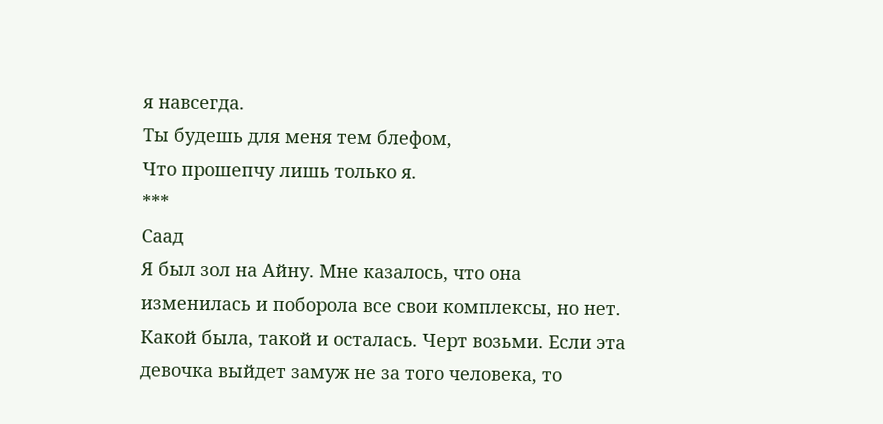я навсегда.
Ты будешь для меня тем блефом,
Что прошепчу лишь только я.
***
Саад
Я был зол на Айну. Мне казалось, что она изменилась и поборола все свои комплексы, но нет. Какой была, такой и осталась. Черт возьми. Если эта девочка выйдет замуж не за того человека, то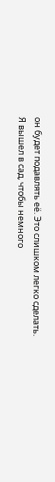он будет подавлять её. Это слишком легко сделать.
Я вышел в сад, чтобы немного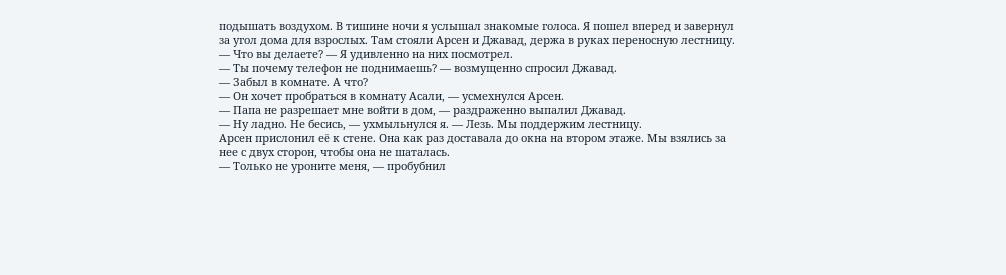подышать воздухом. В тишине ночи я услышал знакомые голоса. Я пошел вперед и завернул за угол дома для взрослых. Там стояли Арсен и Джавад, держа в руках переносную лестницу.
— Что вы делаете? — Я удивленно на них посмотрел.
— Ты почему телефон не поднимаешь? — возмущенно спросил Джавад.
— Забыл в комнате. А что?
— Он хочет пробраться в комнату Асали, — усмехнулся Арсен.
— Папа не разрешает мне войти в дом, — раздраженно выпалил Джавад.
— Ну ладно. Не бесись, — ухмыльнулся я. — Лезь. Мы поддержим лестницу.
Арсен прислонил её к стене. Она как раз доставала до окна на втором этаже. Мы взялись за нее с двух сторон, чтобы она не шаталась.
— Только не уроните меня, — пробубнил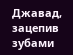Джавад, зацепив зубами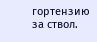гортензию за ствол.